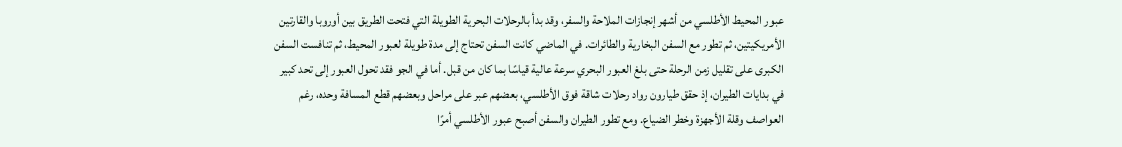عبور المحيط الأطلسي من أشهر إنجازات الملاحة والسفر، وقد بدأ بالرحلات البحرية الطويلة التي فتحت الطريق بين أوروبا والقارتين الأمريكيتين، ثم تطور مع السفن البخارية والطائرات. في الماضي كانت السفن تحتاج إلى مدة طويلة لعبور المحيط، ثم تنافست السفن الكبرى على تقليل زمن الرحلة حتى بلغ العبور البحري سرعة عالية قياسًا بما كان من قبل. أما في الجو فقد تحول العبور إلى تحد كبير في بدايات الطيران، إذ حقق طيارون رواد رحلات شاقة فوق الأطلسي، بعضهم عبر على مراحل وبعضهم قطع المسافة وحده، رغم العواصف وقلة الأجهزة وخطر الضياع. ومع تطور الطيران والسفن أصبح عبور الأطلسي أمرًا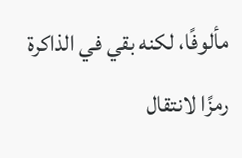مألوفًا، لكنه بقي في الذاكرة رمزًا لانتقال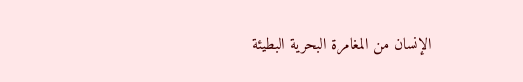الإنسان من المغامرة البحرية البطيئة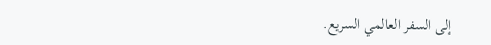إلى السفر العالمي السريع.